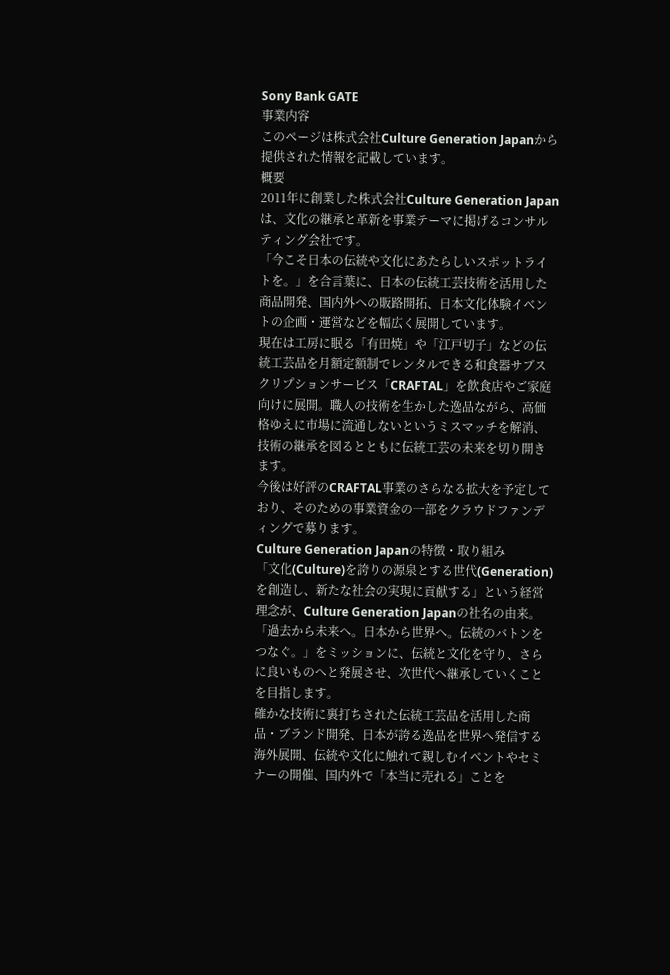Sony Bank GATE
事業内容
このページは株式会社Culture Generation Japanから提供された情報を記載しています。
概要
2011年に創業した株式会社Culture Generation Japanは、文化の継承と革新を事業テーマに掲げるコンサルティング会社です。
「今こそ日本の伝統や文化にあたらしいスポットライトを。」を合言葉に、日本の伝統工芸技術を活用した商品開発、国内外への販路開拓、日本文化体験イベントの企画・運営などを幅広く展開しています。
現在は工房に眠る「有田焼」や「江戸切子」などの伝統工芸品を月額定額制でレンタルできる和食器サブスクリプションサービス「CRAFTAL」を飲食店やご家庭向けに展開。職人の技術を生かした逸品ながら、高価格ゆえに市場に流通しないというミスマッチを解消、技術の継承を図るとともに伝統工芸の未来を切り開きます。
今後は好評のCRAFTAL事業のさらなる拡大を予定しており、そのための事業資金の一部をクラウドファンディングで募ります。
Culture Generation Japanの特徴・取り組み
「文化(Culture)を誇りの源泉とする世代(Generation)を創造し、新たな社会の実現に貢献する」という経営理念が、Culture Generation Japanの社名の由来。「過去から未来へ。日本から世界へ。伝統のバトンをつなぐ。」をミッションに、伝統と文化を守り、さらに良いものへと発展させ、次世代へ継承していくことを目指します。
確かな技術に裏打ちされた伝統工芸品を活用した商品・ブランド開発、日本が誇る逸品を世界へ発信する海外展開、伝統や文化に触れて親しむイベントやセミナーの開催、国内外で「本当に売れる」ことを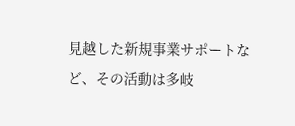見越した新規事業サポートなど、その活動は多岐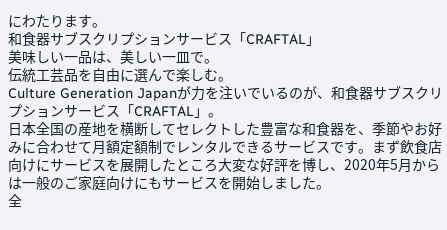にわたります。
和食器サブスクリプションサービス「CRAFTAL」
美味しい一品は、美しい一皿で。
伝統工芸品を自由に選んで楽しむ。
Culture Generation Japanが力を注いでいるのが、和食器サブスクリプションサービス「CRAFTAL」。
日本全国の産地を横断してセレクトした豊富な和食器を、季節やお好みに合わせて月額定額制でレンタルできるサービスです。まず飲食店向けにサービスを展開したところ大変な好評を博し、2020年5月からは一般のご家庭向けにもサービスを開始しました。
全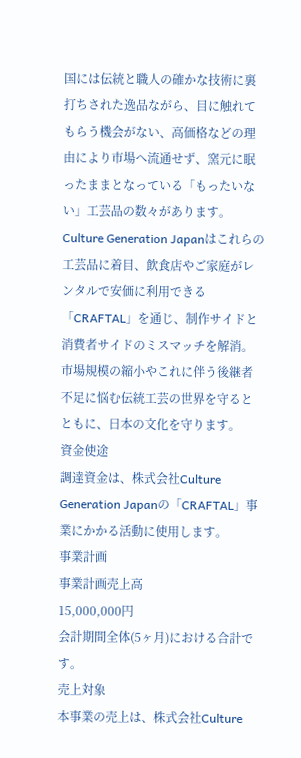国には伝統と職人の確かな技術に裏打ちされた逸品ながら、目に触れてもらう機会がない、高価格などの理由により市場へ流通せず、窯元に眠ったままとなっている「もったいない」工芸品の数々があります。Culture Generation Japanはこれらの工芸品に着目、飲食店やご家庭がレンタルで安価に利用できる「CRAFTAL」を通じ、制作サイドと消費者サイドのミスマッチを解消。市場規模の縮小やこれに伴う後継者不足に悩む伝統工芸の世界を守るとともに、日本の文化を守ります。
資金使途
調達資金は、株式会社Culture Generation Japanの「CRAFTAL」事業にかかる活動に使用します。
事業計画
事業計画売上高
15,000,000円
会計期間全体(5ヶ月)における合計です。
売上対象
本事業の売上は、株式会社Culture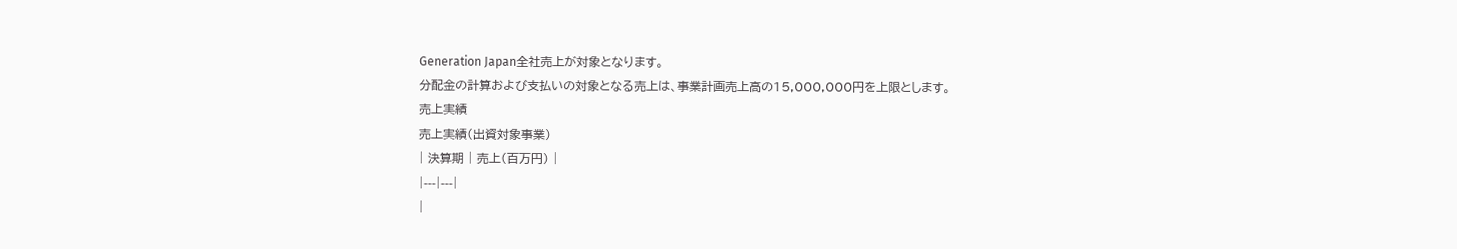Generation Japan全社売上が対象となります。
分配金の計算および支払いの対象となる売上は、事業計画売上高の15,000,000円を上限とします。
売上実績
売上実績(出資対象事業)
| 決算期 | 売上(百万円) |
|---|---|
|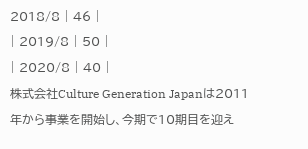2018/8 | 46 |
| 2019/8 | 50 |
| 2020/8 | 40 |
株式会社Culture Generation Japanは2011年から事業を開始し、今期で10期目を迎え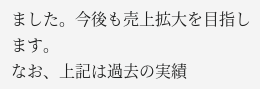ました。今後も売上拡大を目指します。
なお、上記は過去の実績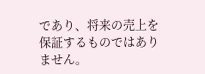であり、将来の売上を保証するものではありません。